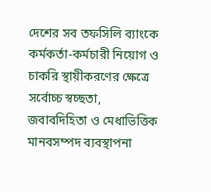দেশের সব তফসিলি ব্যাংকে কর্মকর্তা-কর্মচারী নিয়োগ ও চাকরি স্থায়ীকরণের ক্ষেত্রে সর্বোচ্চ স্বচ্ছতা, জবাবদিহিতা ও মেধাভিত্তিক মানবসম্পদ ব্যবস্থাপনা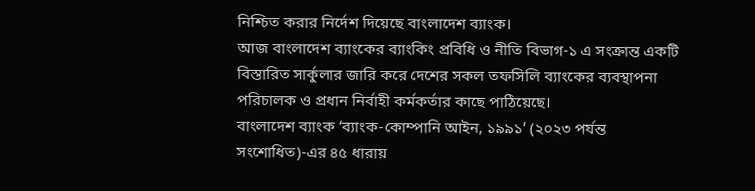নিশ্চিত করার নির্দেশ দিয়েছে বাংলাদেশ ব্যাংক।
আজ বাংলাদেশ ব্যাংকের ব্যাংকিং প্রবিধি ও নীতি বিভাগ-১ এ সংক্রান্ত একটি বিস্তারিত সার্কুলার জারি করে দেশের সকল তফসিলি ব্যাংকের ব্যবস্থাপনা পরিচালক ও প্রধান নির্বাহী কর্মকর্তার কাছে পাঠিয়েছে।
বাংলাদেশ ব্যাংক ‘ব্যাংক-কোম্পানি আইন, ১৯৯১’ (২০২৩ পর্যন্ত সংশোধিত)-এর ৪৫ ধারায়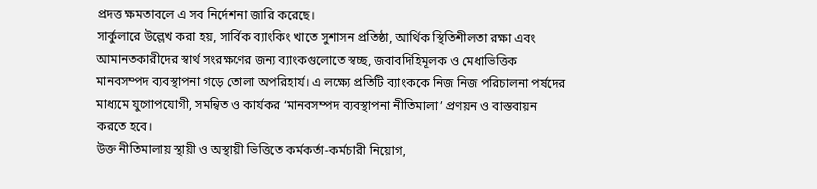প্রদত্ত ক্ষমতাবলে এ সব নির্দেশনা জারি করেছে।
সার্কুলারে উল্লেখ করা হয়, সার্বিক ব্যাংকিং খাতে সুশাসন প্রতিষ্ঠা, আর্থিক স্থিতিশীলতা রক্ষা এবং আমানতকারীদের স্বার্থ সংরক্ষণের জন্য ব্যাংকগুলোতে স্বচ্ছ, জবাবদিহিমূলক ও মেধাভিত্তিক মানবসম্পদ ব্যবস্থাপনা গড়ে তোলা অপরিহার্য। এ লক্ষ্যে প্রতিটি ব্যাংককে নিজ নিজ পরিচালনা পর্ষদের মাধ্যমে যুগোপযোগী, সমন্বিত ও কার্যকর ‘মানবসম্পদ ব্যবস্থাপনা নীতিমালা’ প্রণয়ন ও বাস্তবায়ন করতে হবে।
উক্ত নীতিমালায় স্থায়ী ও অস্থায়ী ভিত্তিতে কর্মকর্তা-কর্মচারী নিয়োগ,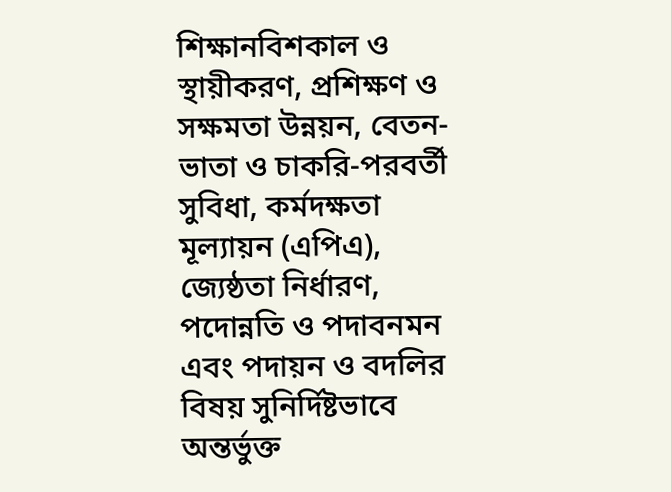শিক্ষানবিশকাল ও স্থায়ীকরণ, প্রশিক্ষণ ও সক্ষমতা উন্নয়ন, বেতন-ভাতা ও চাকরি-পরবর্তী সুবিধা, কর্মদক্ষতা মূল্যায়ন (এপিএ), জ্যেষ্ঠতা নির্ধারণ, পদোন্নতি ও পদাবনমন এবং পদায়ন ও বদলির বিষয় সুনির্দিষ্টভাবে অন্তর্ভুক্ত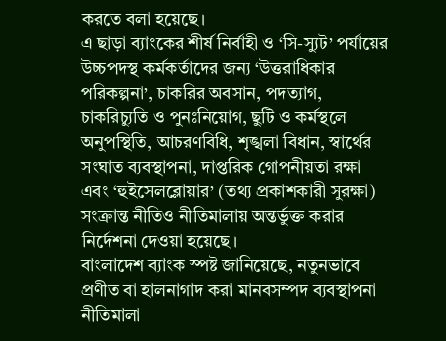করতে বলা হয়েছে।
এ ছাড়া ব্যাংকের শীর্ষ নির্বাহী ও ‘সি-স্যুট’ পর্যায়ের উচ্চপদস্থ কর্মকর্তাদের জন্য ‘উত্তরাধিকার পরিকল্পনা’, চাকরির অবসান, পদত্যাগ, চাকরিচ্যুতি ও পুনঃনিয়োগ, ছুটি ও কর্মস্থলে অনুপস্থিতি, আচরণবিধি, শৃঙ্খলা বিধান, স্বার্থের সংঘাত ব্যবস্থাপনা, দাপ্তরিক গোপনীয়তা রক্ষা এবং ‘হুইসেলব্লোয়ার’ (তথ্য প্রকাশকারী সুরক্ষা) সংক্রান্ত নীতিও নীতিমালায় অন্তর্ভুক্ত করার নির্দেশনা দেওয়া হয়েছে।
বাংলাদেশ ব্যাংক স্পষ্ট জানিয়েছে, নতুনভাবে প্রণীত বা হালনাগাদ করা মানবসম্পদ ব্যবস্থাপনা নীতিমালা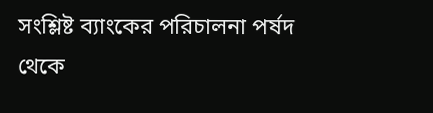সংশ্লিষ্ট ব্যাংকের পরিচালনা পর্ষদ থেকে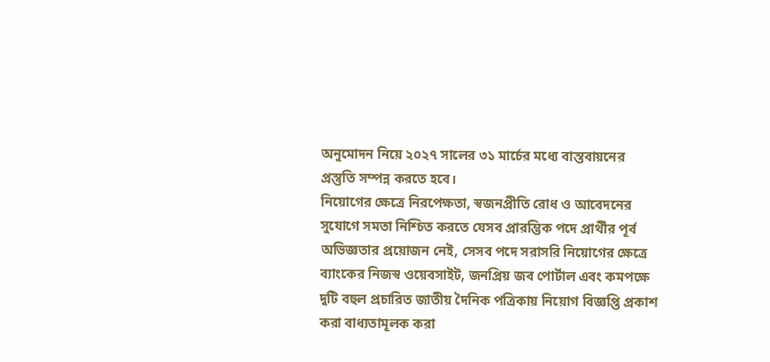অনুমোদন নিয়ে ২০২৭ সালের ৩১ মার্চের মধ্যে বাস্তবায়নের প্রস্তুতি সম্পন্ন করতে হবে।
নিয়োগের ক্ষেত্রে নিরপেক্ষতা, স্বজনপ্রীতি রোধ ও আবেদনের সুযোগে সমতা নিশ্চিত করতে যেসব প্রারম্ভিক পদে প্রার্থীর পূর্ব অভিজ্ঞতার প্রয়োজন নেই, সেসব পদে সরাসরি নিয়োগের ক্ষেত্রে ব্যাংকের নিজস্ব ওয়েবসাইট, জনপ্রিয় জব পোর্টাল এবং কমপক্ষে দুটি বহুল প্রচারিত জাতীয় দৈনিক পত্রিকায় নিয়োগ বিজ্ঞপ্তি প্রকাশ করা বাধ্যতামূলক করা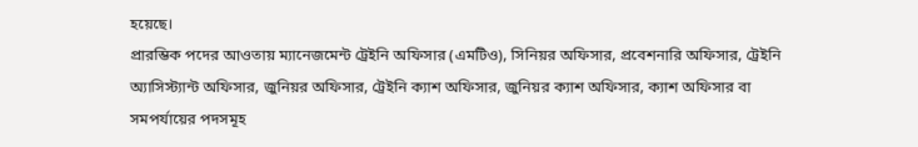হয়েছে।
প্রারম্ভিক পদের আওতায় ম্যানেজমেন্ট ট্রেইনি অফিসার (এমটিও), সিনিয়র অফিসার, প্রবেশনারি অফিসার, ট্রেইনি অ্যাসিস্ট্যান্ট অফিসার, জুনিয়র অফিসার, ট্রেইনি ক্যাশ অফিসার, জুনিয়র ক্যাশ অফিসার, ক্যাশ অফিসার বা সমপর্যায়ের পদসমূহ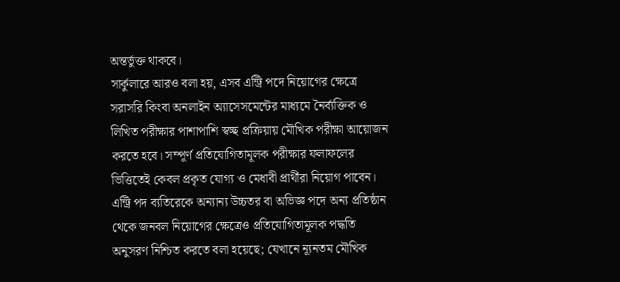অন্তর্ভুক্ত থাকবে।
সার্কুলারে আরও বলা হয়, এসব এন্ট্রি পদে নিয়োগের ক্ষেত্রে সরাসরি কিংবা অনলাইন অ্যাসেসমেন্টের মাধ্যমে নৈর্ব্যক্তিক ও লিখিত পরীক্ষার পাশাপাশি স্বচ্ছ প্রক্রিয়ায় মৌখিক পরীক্ষা আয়োজন করতে হবে। সম্পূর্ণ প্রতিযোগিতামূলক পরীক্ষার ফলাফলের ভিত্তিতেই কেবল প্রকৃত যোগ্য ও মেধাবী প্রার্থীরা নিয়োগ পাবেন।
এন্ট্রি পদ ব্যতিরেকে অন্যান্য উচ্চতর বা অভিজ্ঞ পদে অন্য প্রতিষ্ঠান থেকে জনবল নিয়োগের ক্ষেত্রেও প্রতিযোগিতামূলক পদ্ধতি অনুসরণ নিশ্চিত করতে বলা হয়েছে; যেখানে ন্যূনতম মৌখিক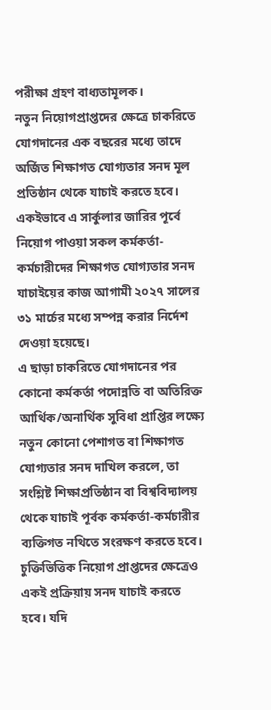পরীক্ষা গ্রহণ বাধ্যতামূলক।
নতুন নিয়োগপ্রাপ্তদের ক্ষেত্রে চাকরিতে যোগদানের এক বছরের মধ্যে তাদে অর্জিত শিক্ষাগত যোগ্যতার সনদ মূল প্রতিষ্ঠান থেকে যাচাই করতে হবে। একইভাবে এ সার্কুলার জারির পূর্বে নিয়োগ পাওয়া সকল কর্মকর্তা-কর্মচারীদের শিক্ষাগত যোগ্যতার সনদ যাচাইয়ের কাজ আগামী ২০২৭ সালের ৩১ মার্চের মধ্যে সম্পন্ন করার নির্দেশ দেওয়া হয়েছে।
এ ছাড়া চাকরিতে যোগদানের পর কোনো কর্মকর্তা পদোন্নতি বা অতিরিক্ত আর্থিক/অনার্থিক সুবিধা প্রাপ্তির লক্ষ্যে নতুন কোনো পেশাগত বা শিক্ষাগত যোগ্যতার সনদ দাখিল করলে, তা সংশ্লিষ্ট শিক্ষাপ্রতিষ্ঠান বা বিশ্ববিদ্যালয় থেকে যাচাই পূর্বক কর্মকর্তা-কর্মচারীর ব্যক্তিগত নথিতে সংরক্ষণ করতে হবে।
চুক্তিভিত্তিক নিয়োগ প্রাপ্তদের ক্ষেত্রেও একই প্রক্রিয়ায় সনদ যাচাই করতে হবে। যদি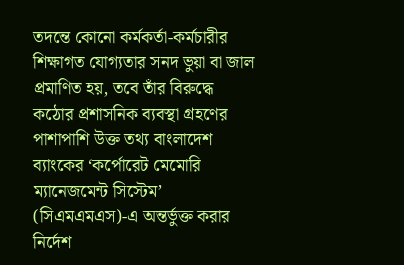তদন্তে কোনো কর্মকর্তা-কর্মচারীর শিক্ষাগত যোগ্যতার সনদ ভুয়া বা জাল প্রমাণিত হয়, তবে তাঁর বিরুদ্ধে কঠোর প্রশাসনিক ব্যবস্থা গ্রহণের পাশাপাশি উক্ত তথ্য বাংলাদেশ ব্যাংকের ‘কর্পোরেট মেমোরি ম্যানেজমেন্ট সিস্টেম’ (সিএমএমএস)-এ অন্তর্ভুক্ত করার নির্দেশ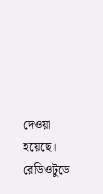দেওয়া হয়েছে।
রেডিওটুডে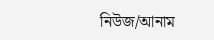নিউজ/আনাম